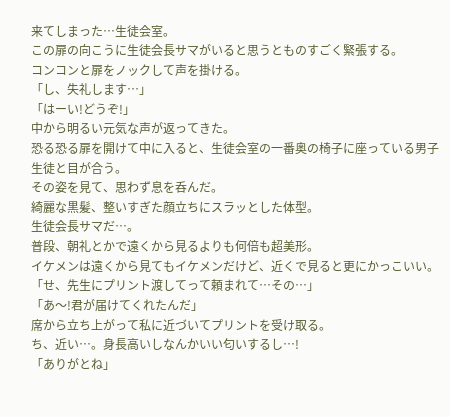来てしまった…生徒会室。
この扉の向こうに生徒会長サマがいると思うとものすごく緊張する。
コンコンと扉をノックして声を掛ける。
「し、失礼します…」
「はーい!どうぞ!」
中から明るい元気な声が返ってきた。
恐る恐る扉を開けて中に入ると、生徒会室の一番奥の椅子に座っている男子生徒と目が合う。
その姿を見て、思わず息を呑んだ。
綺麗な黒髪、整いすぎた顔立ちにスラッとした体型。
生徒会長サマだ…。
普段、朝礼とかで遠くから見るよりも何倍も超美形。
イケメンは遠くから見てもイケメンだけど、近くで見ると更にかっこいい。
「せ、先生にプリント渡してって頼まれて…その…」
「あ〜!君が届けてくれたんだ」
席から立ち上がって私に近づいてプリントを受け取る。
ち、近い…。身長高いしなんかいい匂いするし…!
「ありがとね」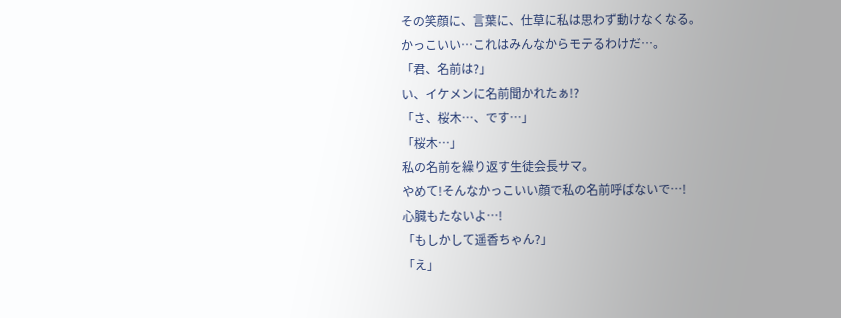その笑顔に、言葉に、仕草に私は思わず動けなくなる。
かっこいい…これはみんなからモテるわけだ…。
「君、名前は?」
い、イケメンに名前聞かれたぁ!?
「さ、桜木…、です…」
「桜木…」
私の名前を繰り返す生徒会長サマ。
やめて!そんなかっこいい顔で私の名前呼ばないで…!
心臓もたないよ…!
「もしかして遥香ちゃん?」
「え」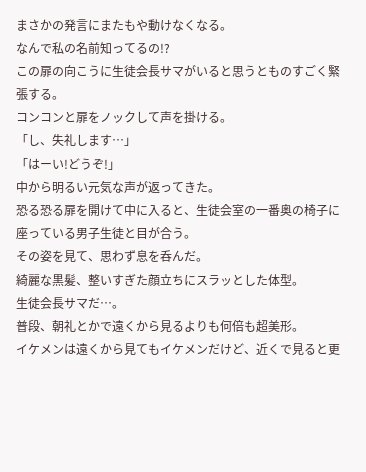まさかの発言にまたもや動けなくなる。
なんで私の名前知ってるの!?
この扉の向こうに生徒会長サマがいると思うとものすごく緊張する。
コンコンと扉をノックして声を掛ける。
「し、失礼します…」
「はーい!どうぞ!」
中から明るい元気な声が返ってきた。
恐る恐る扉を開けて中に入ると、生徒会室の一番奥の椅子に座っている男子生徒と目が合う。
その姿を見て、思わず息を呑んだ。
綺麗な黒髪、整いすぎた顔立ちにスラッとした体型。
生徒会長サマだ…。
普段、朝礼とかで遠くから見るよりも何倍も超美形。
イケメンは遠くから見てもイケメンだけど、近くで見ると更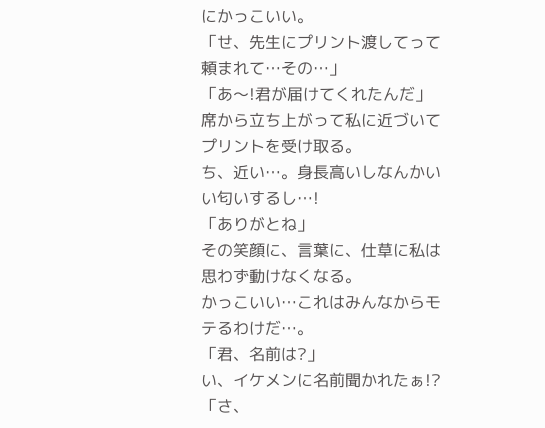にかっこいい。
「せ、先生にプリント渡してって頼まれて…その…」
「あ〜!君が届けてくれたんだ」
席から立ち上がって私に近づいてプリントを受け取る。
ち、近い…。身長高いしなんかいい匂いするし…!
「ありがとね」
その笑顔に、言葉に、仕草に私は思わず動けなくなる。
かっこいい…これはみんなからモテるわけだ…。
「君、名前は?」
い、イケメンに名前聞かれたぁ!?
「さ、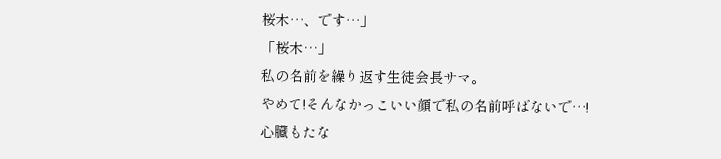桜木…、です…」
「桜木…」
私の名前を繰り返す生徒会長サマ。
やめて!そんなかっこいい顔で私の名前呼ばないで…!
心臓もたな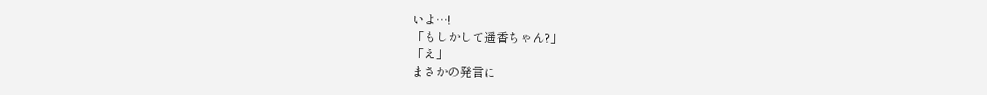いよ…!
「もしかして遥香ちゃん?」
「え」
まさかの発言に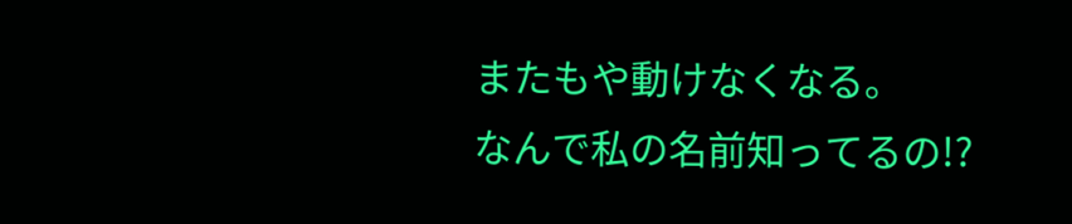またもや動けなくなる。
なんで私の名前知ってるの!?